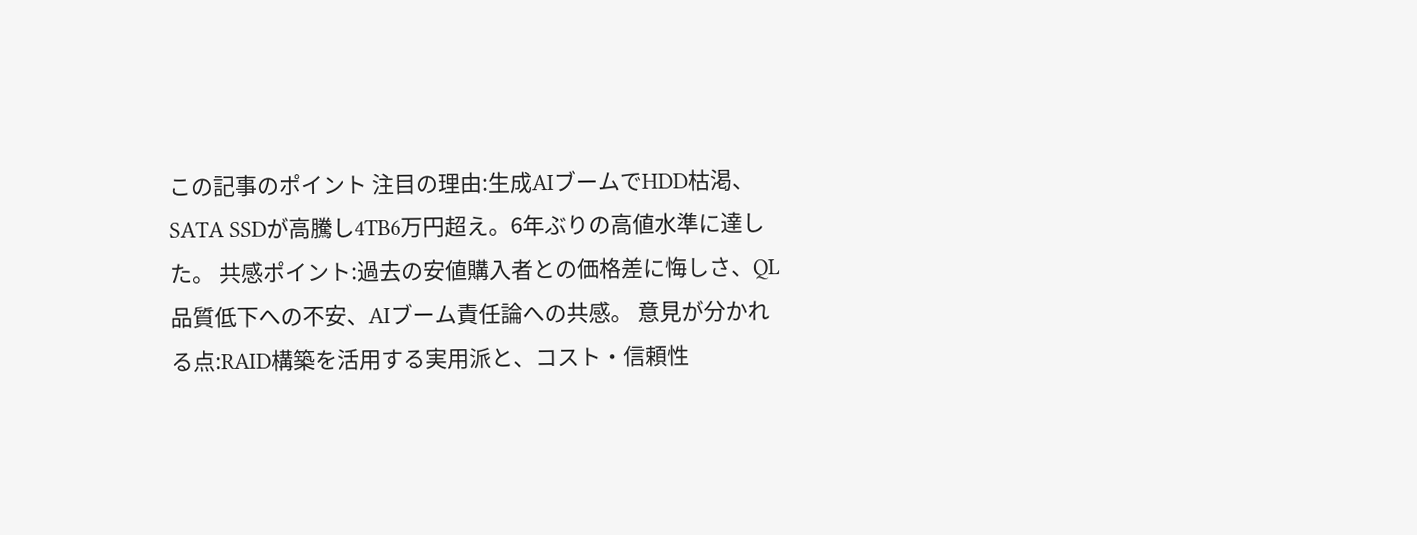この記事のポイント 注目の理由:生成AIブームでHDD枯渇、SATA SSDが高騰し4TB6万円超え。6年ぶりの高値水準に達した。 共感ポイント:過去の安値購入者との価格差に悔しさ、QL品質低下への不安、AIブーム責任論への共感。 意見が分かれる点:RAID構築を活用する実用派と、コスト・信頼性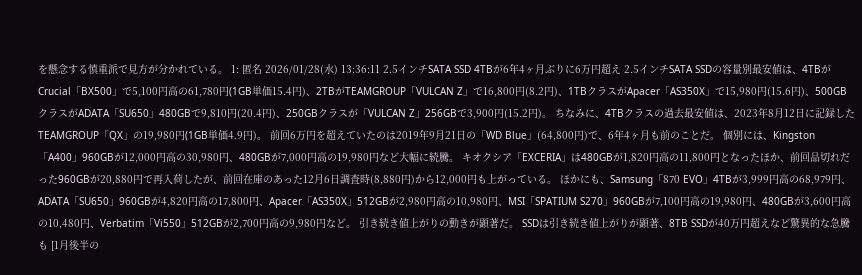を懸念する慎重派で見方が分かれている。 1: 匿名 2026/01/28(水) 13:36:11 2.5インチSATA SSD 4TBが6年4ヶ月ぶりに6万円超え 2.5インチSATA SSDの容量別最安値は、4TBがCrucial「BX500」で5,100円高の61,780円(1GB単価15.4円)、2TBがTEAMGROUP「VULCAN Z」で16,800円(8.2円)、1TBクラスがApacer「AS350X」で15,980円(15.6円)、500GBクラスがADATA「SU650」480GBで9,810円(20.4円)、250GBクラスが「VULCAN Z」256GBで3,900円(15.2円)。 ちなみに、4TBクラスの過去最安値は、2023年8月12日に記録したTEAMGROUP「QX」の19,980円(1GB単価4.9円)。 前回6万円を超えていたのは2019年9月21日の「WD Blue」(64,800円)で、6年4ヶ月も前のことだ。 個別には、Kingston「A400」960GBが12,000円高の30,980円、480GBが7,000円高の19,980円など大幅に続騰。 キオクシア「EXCERIA」は480GBが1,820円高の11,800円となったほか、前回品切れだった960GBが20,880円で再入荷したが、前回在庫のあった12月6日調査時(8,880円)から12,000円も上がっている。 ほかにも、Samsung「870 EVO」4TBが3,999円高の68,979円、ADATA「SU650」960GBが4,820円高の17,800円、Apacer「AS350X」512GBが2,980円高の10,980円、MSI「SPATIUM S270」960GBが7,100円高の19,980円、480GBが3,600円高の10,480円、Verbatim「Vi550」512GBが2,700円高の9,980円など。 引き続き値上がりの動きが顕著だ。 SSDは引き続き値上がりが顕著、8TB SSDが40万円超えなど驚異的な急騰も [1月後半の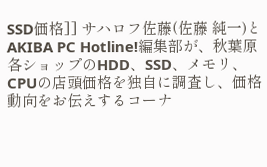SSD価格]] サハロフ佐藤(佐藤 純一)とAKIBA PC Hotline!編集部が、秋葉原各ショップのHDD、SSD、メモリ、CPUの店頭価格を独自に調査し、価格動向をお伝えするコーナ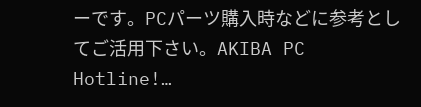ーです。PCパーツ購入時などに参考としてご活用下さい。AKIBA PC Hotline!…